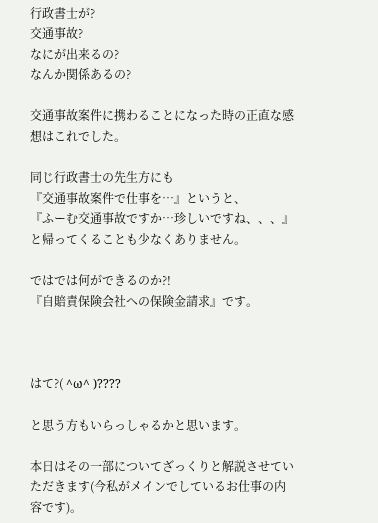行政書士が?
交通事故?
なにが出来るの?
なんか関係あるの?

交通事故案件に携わることになった時の正直な感想はこれでした。

同じ行政書士の先生方にも
『交通事故案件で仕事を…』というと、
『ふーむ交通事故ですか…珍しいですね、、、』
と帰ってくることも少なくありません。

ではでは何ができるのか?!
『自賠責保険会社への保険金請求』です。



はて?( ^ω^ )????

と思う方もいらっしゃるかと思います。

本日はその一部についてざっくりと解説させていただきます(今私がメインでしているお仕事の内容です)。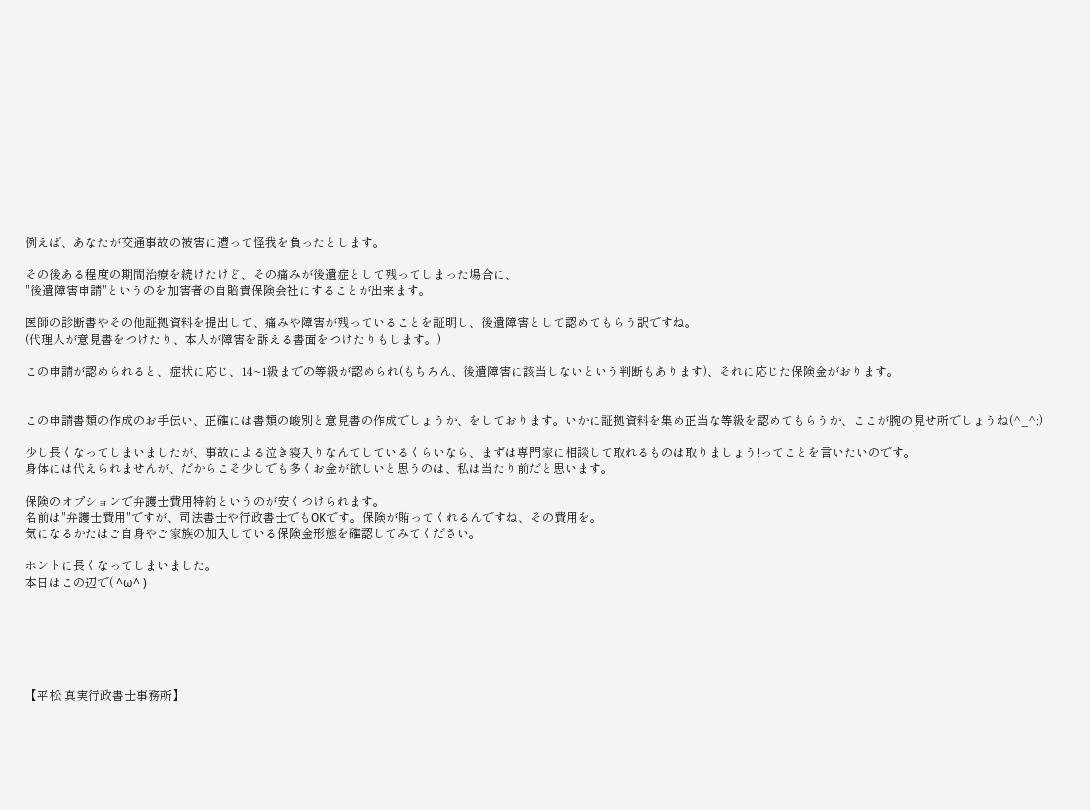例えば、あなたが交通事故の被害に遭って怪我を負ったとします。

その後ある程度の期間治療を続けたけど、その痛みが後遺症として残ってしまった場合に、
"後遺障害申請"というのを加害者の自賠責保険会社にすることが出来ます。

医師の診断書やその他証拠資料を提出して、痛みや障害が残っていることを証明し、後遺障害として認めてもらう訳ですね。
(代理人が意見書をつけたり、本人が障害を訴える書面をつけたりもします。)

この申請が認められると、症状に応じ、14~1級までの等級が認められ(もちろん、後遺障害に該当しないという判断もあります)、それに応じた保険金がおります。


この申請書類の作成のお手伝い、正確には書類の峻別と意見書の作成でしょうか、をしております。いかに証拠資料を集め正当な等級を認めてもらうか、ここが腕の見せ所でしょうね(^_^;)

少し長くなってしまいましたが、事故による泣き寝入りなんてしているくらいなら、まずは専門家に相談して取れるものは取りましょう!ってことを言いたいのです。
身体には代えられませんが、だからこそ少しでも多くお金が欲しいと思うのは、私は当たり前だと思います。

保険のオプションで弁護士費用特約というのが安くつけられます。
名前は"弁護士費用"ですが、司法書士や行政書士でもOKです。保険が賄ってくれるんですね、その費用を。
気になるかたはご自身やご家族の加入している保険金形態を確認してみてください。

ホントに長くなってしまいました。
本日はこの辺で( ^ω^ )






【平松 真実行政書士事務所】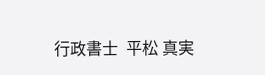行政書士  平松 真実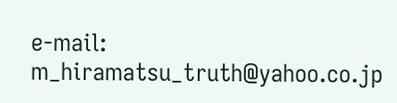e-mail: m_hiramatsu_truth@yahoo.co.jp